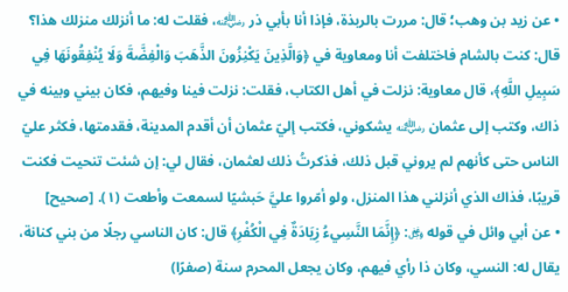• عن زيد بن وهب؛ قال: مررت بالربذة، فإذا أنا بأبي ذر ﵁، فقلت له: ما أنزلك منزلك هذا؟ قال: كنت بالشام فاختلفت أنا ومعاوية في ﴿وَالَّذِينَ يَكْنِزُونَ الذَّهَبَ وَالْفِضَّةَ وَلَا يُنْفِقُونَهَا فِي سَبِيلِ اللَّهِ﴾، قال معاوية: نزلت في أهل الكتاب، فقلت: نزلت فينا وفيهم، فكان بيني وبينه في ذاك، وكتب إلى عثمان ﵁ يشكوني، فكتب إليّ عثمان أن أقدم المدينة، فقدمتها، فكثر عليّ الناس حتى كأنهم لم يروني قبل ذلك، فذكرتُ ذلك لعثمان، فقال لي: إن شئت تنحيت فكنت قريبًا، فذاك الذي أنزلني هذا المنزل، ولو أمّروا عليَّ حَبشيًا لسمعت وأطعت (١). [صحيح]
• عن أبي وائل في قوله ﷿: ﴿إِنَّمَا النَّسِيءُ زِيَادَةٌ فِي الْكُفْرِ﴾ قال: كان الناسي رجلًا من بني كنانة، يقال له: النسي، وكان ذا رأي فيهم، وكان يجعل المحرم سنة (صفرًا)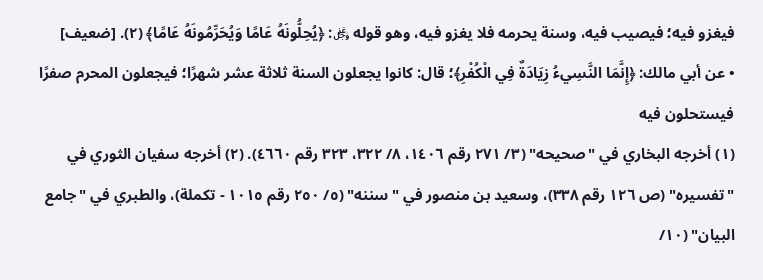فيغزو فيه؛ فيصيب فيه، وسنة يحرمه فلا يغزو فيه، وهو قوله ﷿: ﴿يُحِلُّونَهُ عَامًا وَيُحَرِّمُونَهُ عَامًا﴾ (٢). [ضعيف]
• عن أبي مالك: ﴿إِنَّمَا النَّسِيءُ زِيَادَةٌ فِي الْكُفْرِ﴾؛ قال: كانوا يجعلون السنة ثلاثة عشر شهرًا؛ فيجعلون المحرم صفرًا فيستحلون فيه
(١) أخرجه البخاري في "صحيحه" (٣/ ٢٧١ رقم ١٤٠٦، ٨/ ٣٢٢، ٣٢٣ رقم ٤٦٦٠). (٢) أخرجه سفيان الثوري في "تفسيره" (ص ١٢٦ رقم ٣٣٨)، وسعيد بن منصور في "سننه" (٥/ ٢٥٠ رقم ١٠١٥ - تكملة)، والطبري في "جامع البيان" (١٠/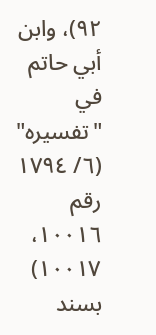٩٢)، وابن أبي حاتم في "تفسيره" (٦/ ١٧٩٤ رقم ١٠٠١٦، ١٠٠١٧) بسند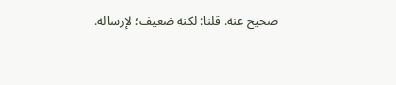صحيح عنه. قلنا: لكنه ضعيف؛ لإرساله.